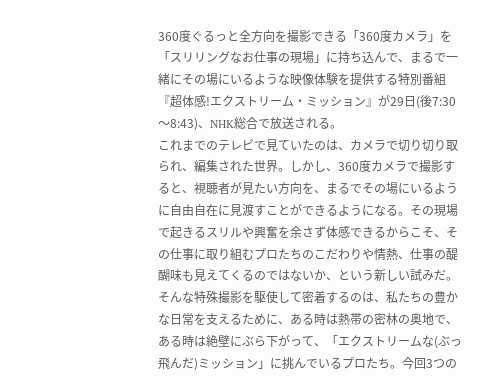360度ぐるっと全方向を撮影できる「360度カメラ」を「スリリングなお仕事の現場」に持ち込んで、まるで一緒にその場にいるような映像体験を提供する特別番組『超体感!エクストリーム・ミッション』が29日(後7:30〜8:43)、NHK総合で放送される。
これまでのテレビで見ていたのは、カメラで切り切り取られ、編集された世界。しかし、360度カメラで撮影すると、視聴者が見たい方向を、まるでその場にいるように自由自在に見渡すことができるようになる。その現場で起きるスリルや興奮を余さず体感できるからこそ、その仕事に取り組むプロたちのこだわりや情熱、仕事の醍醐味も見えてくるのではないか、という新しい試みだ。
そんな特殊撮影を駆使して密着するのは、私たちの豊かな日常を支えるために、ある時は熱帯の密林の奥地で、ある時は絶壁にぶら下がって、「エクストリームな(ぶっ飛んだ)ミッション」に挑んでいるプロたち。今回3つの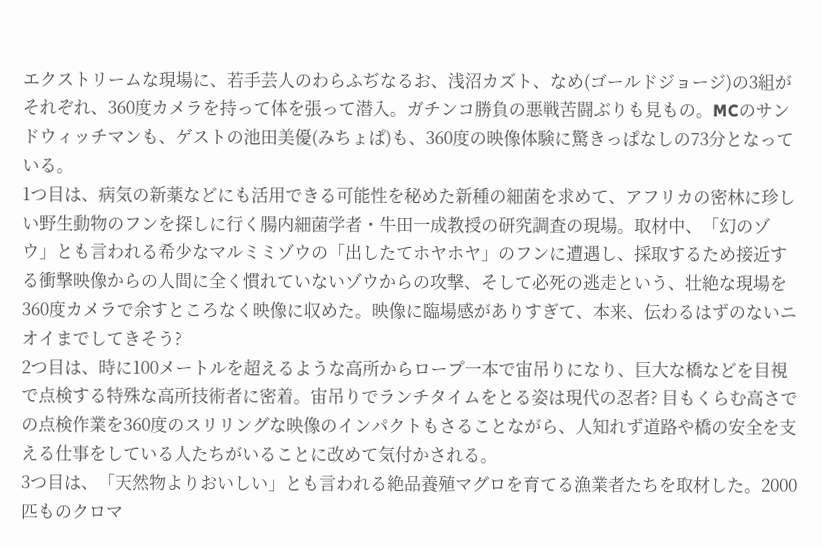エクストリームな現場に、若手芸人のわらふぢなるお、浅沼カズト、なめ(ゴールドジョージ)の3組がそれぞれ、360度カメラを持って体を張って潜入。ガチンコ勝負の悪戦苦闘ぶりも見もの。MCのサンドウィッチマンも、ゲストの池田美優(みちょぱ)も、360度の映像体験に驚きっぱなしの73分となっている。
1つ目は、病気の新薬などにも活用できる可能性を秘めた新種の細菌を求めて、アフリカの密林に珍しい野生動物のフンを探しに行く腸内細菌学者・牛田一成教授の研究調査の現場。取材中、「幻のゾウ」とも言われる希少なマルミミゾウの「出したてホヤホヤ」のフンに遭遇し、採取するため接近する衝撃映像からの人間に全く慣れていないゾウからの攻撃、そして必死の逃走という、壮絶な現場を360度カメラで余すところなく映像に収めた。映像に臨場感がありすぎて、本来、伝わるはずのないニオイまでしてきそう?
2つ目は、時に100メートルを超えるような高所からロープ一本で宙吊りになり、巨大な橋などを目視で点検する特殊な高所技術者に密着。宙吊りでランチタイムをとる姿は現代の忍者? 目もくらむ高さでの点検作業を360度のスリリングな映像のインパクトもさることながら、人知れず道路や橋の安全を支える仕事をしている人たちがいることに改めて気付かされる。
3つ目は、「天然物よりおいしい」とも言われる絶品養殖マグロを育てる漁業者たちを取材した。2000匹ものクロマ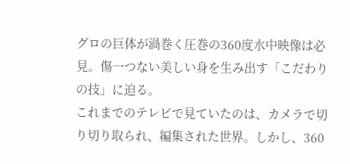グロの巨体が渦巻く圧巻の360度水中映像は必見。傷一つない美しい身を生み出す「こだわりの技」に迫る。
これまでのテレビで見ていたのは、カメラで切り切り取られ、編集された世界。しかし、360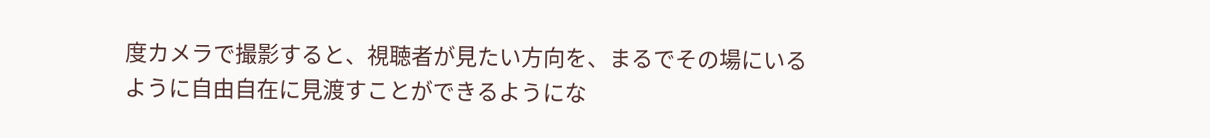度カメラで撮影すると、視聴者が見たい方向を、まるでその場にいるように自由自在に見渡すことができるようにな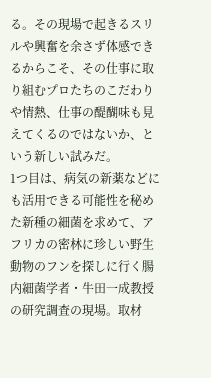る。その現場で起きるスリルや興奮を余さず体感できるからこそ、その仕事に取り組むプロたちのこだわりや情熱、仕事の醍醐味も見えてくるのではないか、という新しい試みだ。
1つ目は、病気の新薬などにも活用できる可能性を秘めた新種の細菌を求めて、アフリカの密林に珍しい野生動物のフンを探しに行く腸内細菌学者・牛田一成教授の研究調査の現場。取材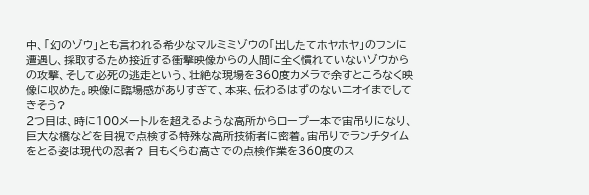中、「幻のゾウ」とも言われる希少なマルミミゾウの「出したてホヤホヤ」のフンに遭遇し、採取するため接近する衝撃映像からの人間に全く慣れていないゾウからの攻撃、そして必死の逃走という、壮絶な現場を360度カメラで余すところなく映像に収めた。映像に臨場感がありすぎて、本来、伝わるはずのないニオイまでしてきそう?
2つ目は、時に100メートルを超えるような高所からロープ一本で宙吊りになり、巨大な橋などを目視で点検する特殊な高所技術者に密着。宙吊りでランチタイムをとる姿は現代の忍者? 目もくらむ高さでの点検作業を360度のス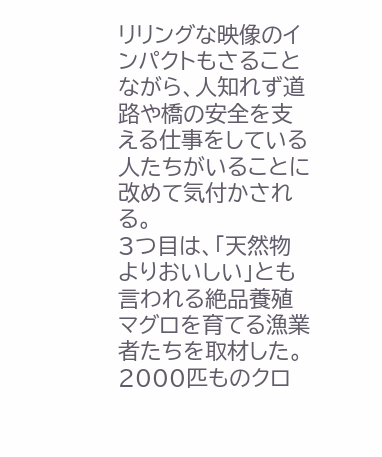リリングな映像のインパクトもさることながら、人知れず道路や橋の安全を支える仕事をしている人たちがいることに改めて気付かされる。
3つ目は、「天然物よりおいしい」とも言われる絶品養殖マグロを育てる漁業者たちを取材した。2000匹ものクロ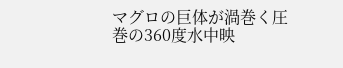マグロの巨体が渦巻く圧巻の360度水中映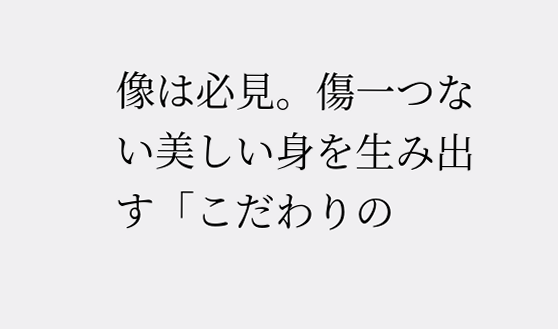像は必見。傷一つない美しい身を生み出す「こだわりの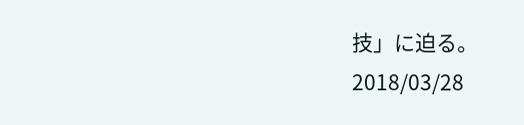技」に迫る。
2018/03/28